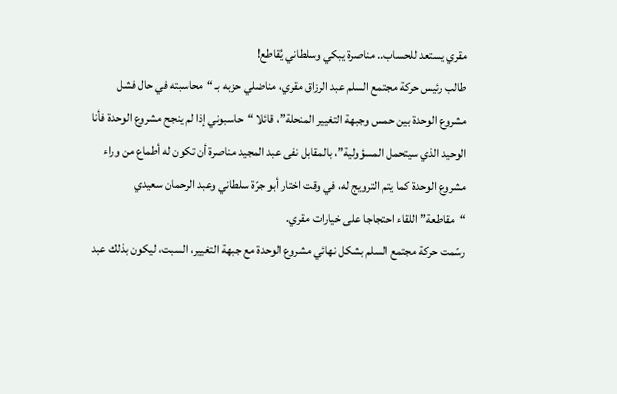مقري يستعد للحساب.. مناصرة يبكي وسلطاني يُقاطع!
طالب رئيس حركة مجتمع السلم عبد الرزاق مقري، مناضلي حزبه بـ “محاسبته في حال فشل مشروع الوحدة بين حمس وجبهة التغيير المنحلة”، قائلا “حاسبوني إذا لم ينجح مشروع الوحدة فأنا الوحيد الذي سيتحمل المسؤولية”، بالمقابل نفى عبد المجيد مناصرة أن تكون له أطماع من وراء مشروع الوحدة كما يتم الترويج له، في وقت اختار أبو جرّة سلطاني وعبد الرحمان سعيدي “مقاطعة” اللقاء احتجاجا على خيارات مقري.
رسّمت حركة مجتمع السلم بشكل نهائي مشروع الوحدة مع جبهة التغيير، السبت، ليكون بذلك عبد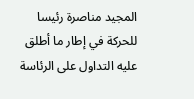المجيد مناصرة رئيسا للحركة في إطار ما أطلق عليه التداول على الرئاسة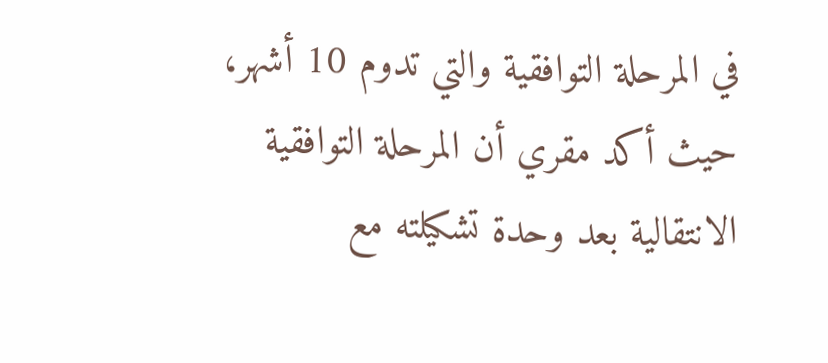في المرحلة التوافقية والتي تدوم 10 أشهر، حيث أكد مقري أن المرحلة التوافقية الانتقالية بعد وحدة تشكيلته مع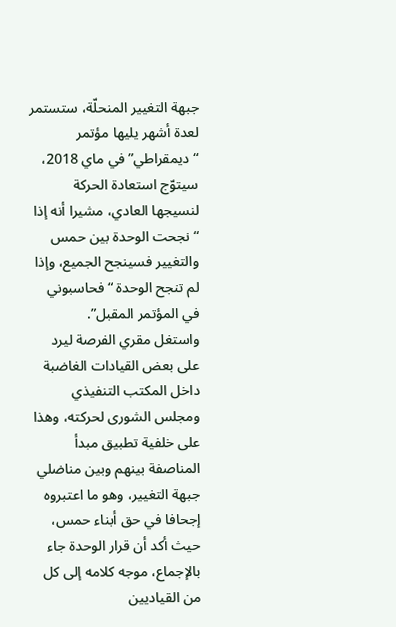جبهة التغيير المنحلّة، ستستمر لعدة أشهر يليها مؤتمر “ديمقراطي” في ماي 2018، سيتوّج استعادة الحركة لنسيجها العادي، مشيرا أنه إذا “نجحت الوحدة بين حمس والتغيير فسينجح الجميع، وإذا لم تنجح الوحدة “فحاسبوني في المؤتمر المقبل”.
واستغل مقري الفرصة ليرد على بعض القيادات الغاضبة داخل المكتب التنفيذي ومجلس الشورى لحركته، وهذا على خلفية تطبيق مبدأ المناصفة بينهم وبين مناضلي جبهة التغيير، وهو ما اعتبروه إجحافا في حق أبناء حمس، حيث أكد أن قرار الوحدة جاء بالإجماع، موجه كلامه إلى كل من القياديين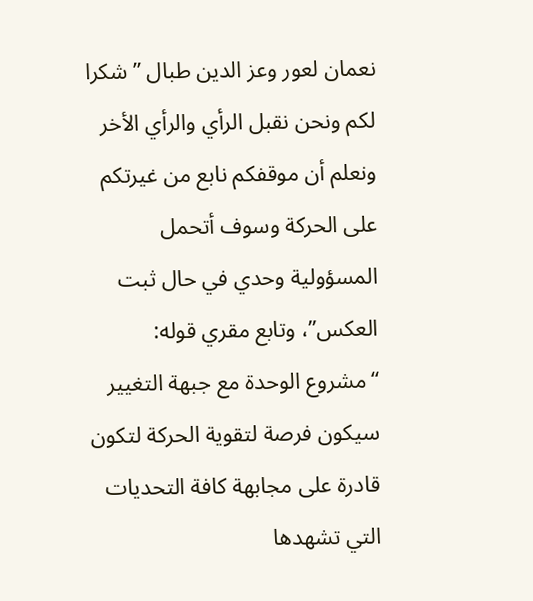نعمان لعور وعز الدين طبال ” شكرا لكم ونحن نقبل الرأي والرأي الأخر ونعلم أن موقفكم نابع من غيرتكم على الحركة وسوف أتحمل المسؤولية وحدي في حال ثبت العكس”، وتابع مقري قوله: “مشروع الوحدة مع جبهة التغيير سيكون فرصة لتقوية الحركة لتكون قادرة على مجابهة كافة التحديات التي تشهدها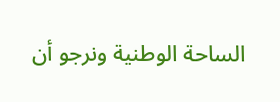الساحة الوطنية ونرجو أن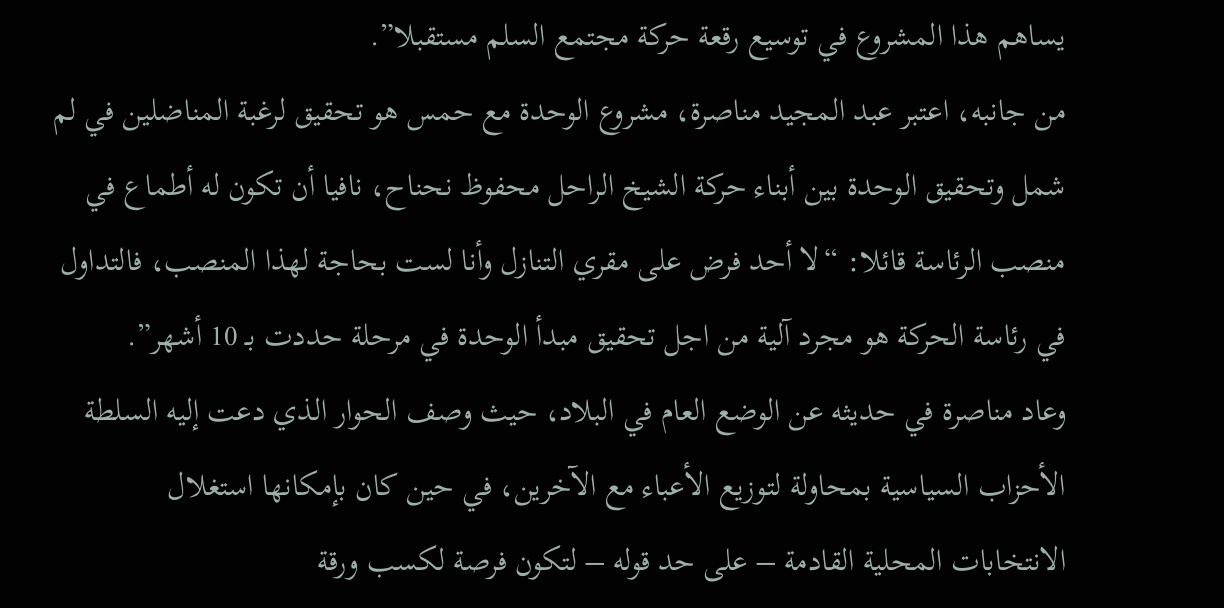يساهم هذا المشروع في توسيع رقعة حركة مجتمع السلم مستقبلا”.
من جانبه، اعتبر عبد المجيد مناصرة، مشروع الوحدة مع حمس هو تحقيق لرغبة المناضلين في لم شمل وتحقيق الوحدة بين أبناء حركة الشيخ الراحل محفوظ نحناح، نافيا أن تكون له أطماع في منصب الرئاسة قائلا: “لا أحد فرض على مقري التنازل وأنا لست بحاجة لهذا المنصب، فالتداول في رئاسة الحركة هو مجرد آلية من اجل تحقيق مبدأ الوحدة في مرحلة حددت بـ 10 أشهر”.
وعاد مناصرة في حديثه عن الوضع العام في البلاد، حيث وصف الحوار الذي دعت إليه السلطة الأحزاب السياسية بمحاولة لتوزيع الأعباء مع الآخرين، في حين كان بإمكانها استغلال الانتخابات المحلية القادمة – على حد قوله – لتكون فرصة لكسب ورقة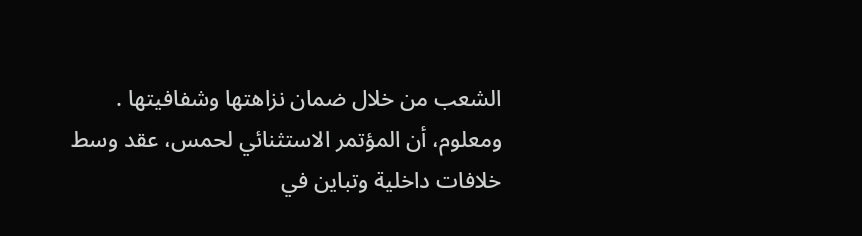الشعب من خلال ضمان نزاهتها وشفافيتها .
ومعلوم، أن المؤتمر الاستثنائي لحمس، عقد وسط خلافات داخلية وتباين في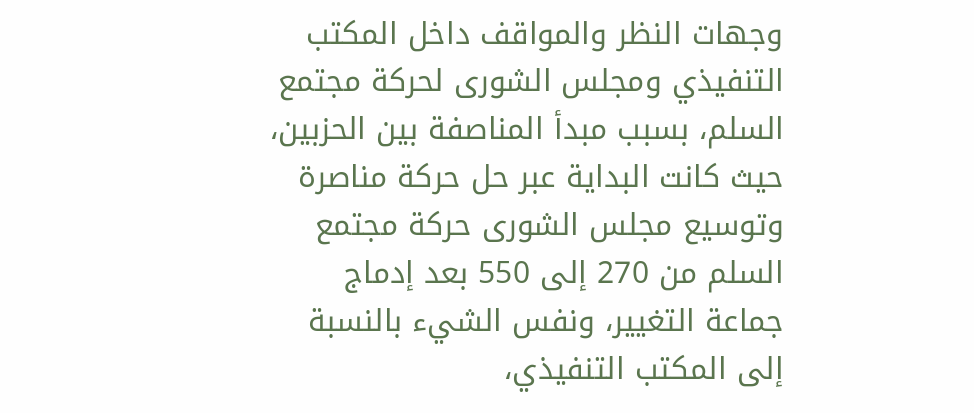وجهات النظر والمواقف داخل المكتب التنفيذي ومجلس الشورى لحركة مجتمع السلم، بسبب مبدأ المناصفة بين الحزبين، حيث كانت البداية عبر حل حركة مناصرة وتوسيع مجلس الشورى حركة مجتمع السلم من 270 إلى 550 بعد إدماج جماعة التغيير، ونفس الشيء بالنسبة إلى المكتب التنفيذي،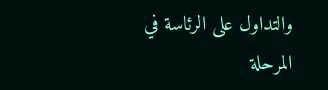والتداول على الرئاسة في المرحلة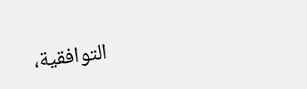التوافقية،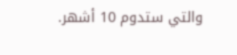والتي ستدوم 10 أشهر.